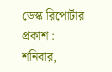ডেস্ক রিপোর্টার
প্রকাশ : শনিবার,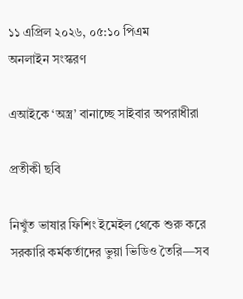১১ এপ্রিল ২০২৬, ০৫:১০ পিএম
অনলাইন সংস্করণ

এআইকে ‘অস্ত্র’ বানাচ্ছে সাইবার অপরাধীরা

প্রতীকী ছবি

নিখুঁত ভাষার ফিশিং ইমেইল থেকে শুরু করে সরকারি কর্মকর্তাদের ভুয়া ভিডিও তৈরি—সব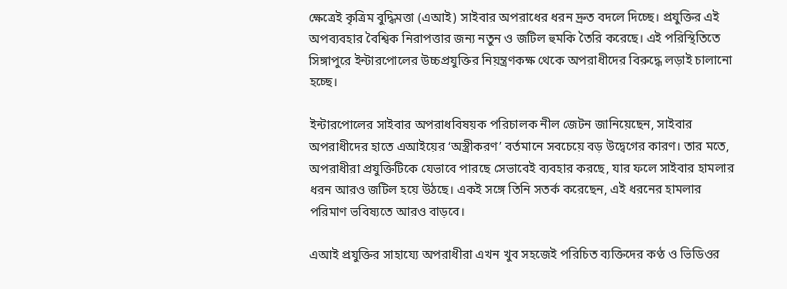ক্ষেত্রেই কৃত্রিম বুদ্ধিমত্তা (এআই) সাইবার অপরাধের ধরন দ্রুত বদলে দিচ্ছে। প্রযুক্তির এই অপব্যবহার বৈশ্বিক নিরাপত্তার জন্য নতুন ও জটিল হুমকি তৈরি করেছে। এই পরিস্থিতিতে সিঙ্গাপুরে ইন্টারপোলের উচ্চপ্রযুক্তির নিয়ন্ত্রণকক্ষ থেকে অপরাধীদের বিরুদ্ধে লড়াই চালানো হচ্ছে।

ইন্টারপোলের সাইবার অপরাধবিষয়ক পরিচালক নীল জেটন জানিয়েছেন, সাইবার অপরাধীদের হাতে এআইয়ের ‘অস্ত্রীকরণ’ বর্তমানে সবচেয়ে বড় উদ্বেগের কারণ। তার মতে, অপরাধীরা প্রযুক্তিটিকে যেভাবে পারছে সেভাবেই ব্যবহার করছে, যার ফলে সাইবার হামলার ধরন আরও জটিল হয়ে উঠছে। একই সঙ্গে তিনি সতর্ক করেছেন, এই ধরনের হামলার পরিমাণ ভবিষ্যতে আরও বাড়বে।

এআই প্রযুক্তির সাহায্যে অপরাধীরা এখন খুব সহজেই পরিচিত ব্যক্তিদের কণ্ঠ ও ভিডিওর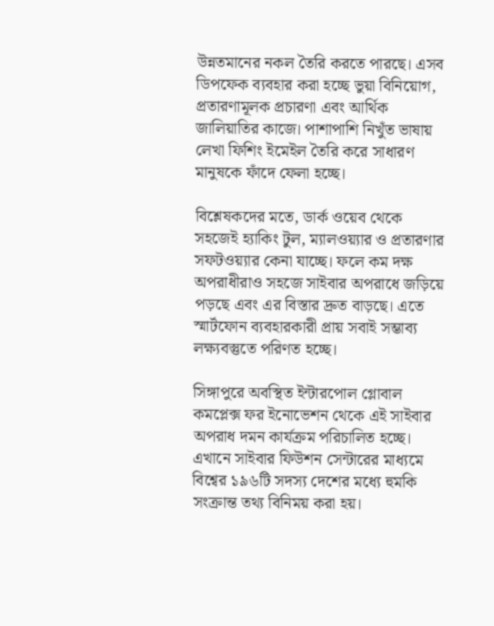উন্নতমানের নকল তৈরি করতে পারছে। এসব ডিপফেক ব্যবহার করা হচ্ছে ভুয়া বিনিয়োগ, প্রতারণামূলক প্রচারণা এবং আর্থিক জালিয়াতির কাজে। পাশাপাশি নিখুঁত ভাষায় লেখা ফিশিং ইমেইল তৈরি করে সাধারণ মানুষকে ফাঁদে ফেলা হচ্ছে।

বিশ্লেষকদের মতে, ডার্ক ওয়েব থেকে সহজেই হ্যাকিং টুল, ম্যালওয়্যার ও প্রতারণার সফটওয়্যার কেনা যাচ্ছে। ফলে কম দক্ষ অপরাধীরাও সহজে সাইবার অপরাধে জড়িয়ে পড়ছে এবং এর বিস্তার দ্রুত বাড়ছে। এতে স্মার্টফোন ব্যবহারকারী প্রায় সবাই সম্ভাব্য লক্ষ্যবস্তুতে পরিণত হচ্ছে।

সিঙ্গাপুরে অবস্থিত ইন্টারপোল গ্লোবাল কমপ্লেক্স ফর ইনোভেশন থেকে এই সাইবার অপরাধ দমন কার্যক্রম পরিচালিত হচ্ছে। এখানে সাইবার ফিউশন সেন্টারের মাধ্যমে বিশ্বের ১৯৬টি সদস্য দেশের মধ্যে হুমকি সংক্রান্ত তথ্য বিনিময় করা হয়।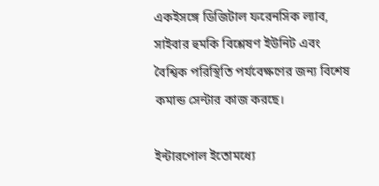একইসঙ্গে ডিজিটাল ফরেনসিক ল্যাব, সাইবার হুমকি বিশ্লেষণ ইউনিট এবং বৈশ্বিক পরিস্থিতি পর্যবেক্ষণের জন্য বিশেষ কমান্ড সেন্টার কাজ করছে।

ইন্টারপোল ইতোমধ্যে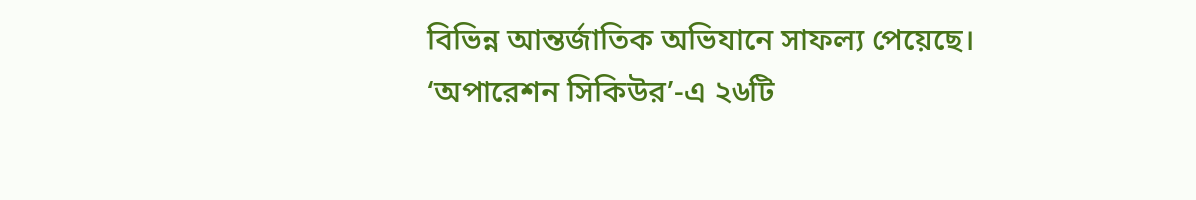বিভিন্ন আন্তর্জাতিক অভিযানে সাফল্য পেয়েছে। ‘অপারেশন সিকিউর’-এ ২৬টি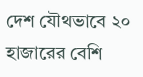দেশ যৌথভাবে ২০ হাজারের বেশি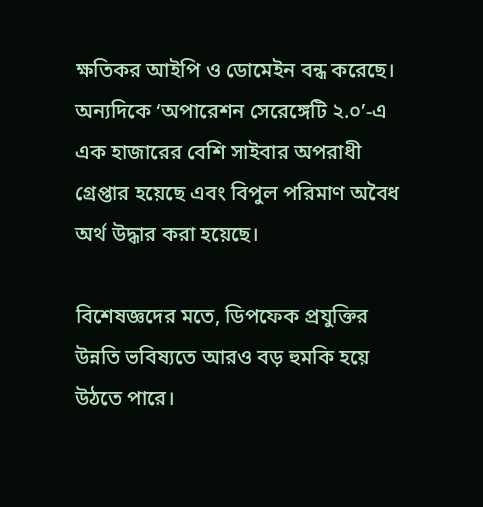ক্ষতিকর আইপি ও ডোমেইন বন্ধ করেছে। অন্যদিকে ‘অপারেশন সেরেঙ্গেটি ২.০’-এ এক হাজারের বেশি সাইবার অপরাধী গ্রেপ্তার হয়েছে এবং বিপুল পরিমাণ অবৈধ অর্থ উদ্ধার করা হয়েছে।

বিশেষজ্ঞদের মতে, ডিপফেক প্রযুক্তির উন্নতি ভবিষ্যতে আরও বড় হুমকি হয়ে উঠতে পারে।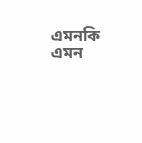এমনকি এমন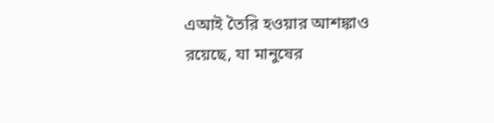এআই তৈরি হওয়ার আশঙ্কাও রয়েছে, যা মানুষের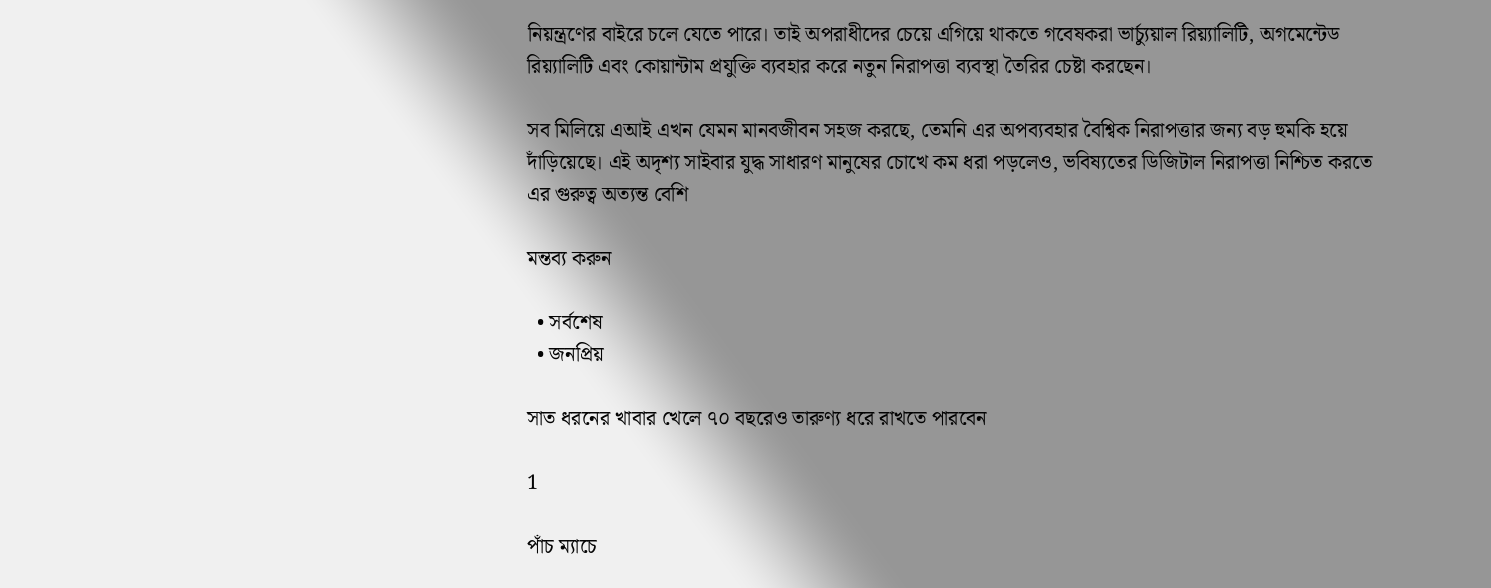নিয়ন্ত্রণের বাইরে চলে যেতে পারে। তাই অপরাধীদের চেয়ে এগিয়ে থাকতে গবেষকরা ভার্চ্যুয়াল রিয়্যালিটি, অগমেন্টেড রিয়্যালিটি এবং কোয়ান্টাম প্রযুক্তি ব্যবহার করে নতুন নিরাপত্তা ব্যবস্থা তৈরির চেষ্টা করছেন।

সব মিলিয়ে এআই এখন যেমন মানবজীবন সহজ করছে, তেমনি এর অপব্যবহার বৈশ্বিক নিরাপত্তার জন্য বড় হুমকি হয়ে দাঁড়িয়েছে। এই অদৃশ্য সাইবার যুদ্ধ সাধারণ মানুষের চোখে কম ধরা পড়লেও, ভবিষ্যতের ডিজিটাল নিরাপত্তা নিশ্চিত করতে এর গুরুত্ব অত্যন্ত বেশি

মন্তব্য করুন

  • সর্বশেষ
  • জনপ্রিয়

সাত ধরনের খাবার খেলে ৭০ বছরেও তারুণ্য ধরে রাখতে পারবেন

1

পাঁচ ম্যাচে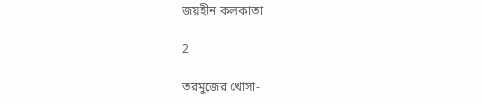জয়হীন কলকাতা

2

তরমুজের খোসা-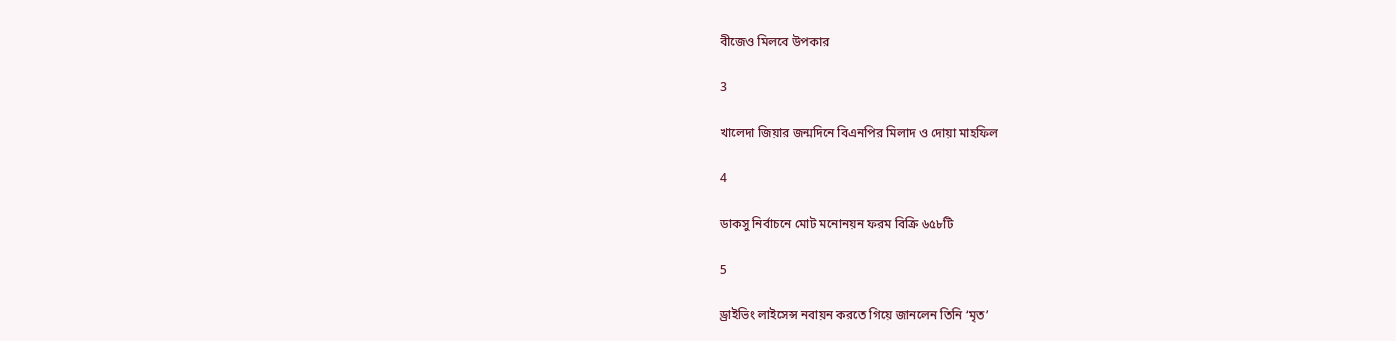বীজেও মিলবে উপকার

3

খালেদা জিয়ার জন্মদিনে বিএনপির মিলাদ ও দোয়া মাহফিল

4

ডাকসু নির্বাচনে মোট মনোনয়ন ফরম বিক্রি ৬৫৮টি

5

ড্রাইভিং লাইসেন্স নবায়ন করতে গিয়ে জানলেন তিনি ‘মৃত’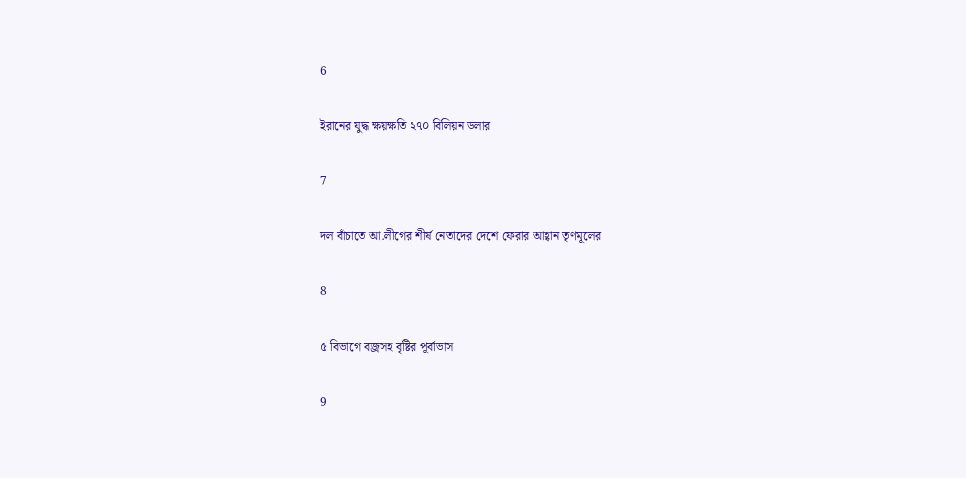6

ইরানের যুদ্ধ ক্ষয়ক্ষতি ২৭০ বিলিয়ন ডলার

7

দল বাঁচাতে আ.লীগের শীর্ষ নেতাদের দেশে ফেরার আহ্বান তৃণমূলের

8

৫ বিভাগে বজ্রসহ বৃষ্টির পূর্বাভাস

9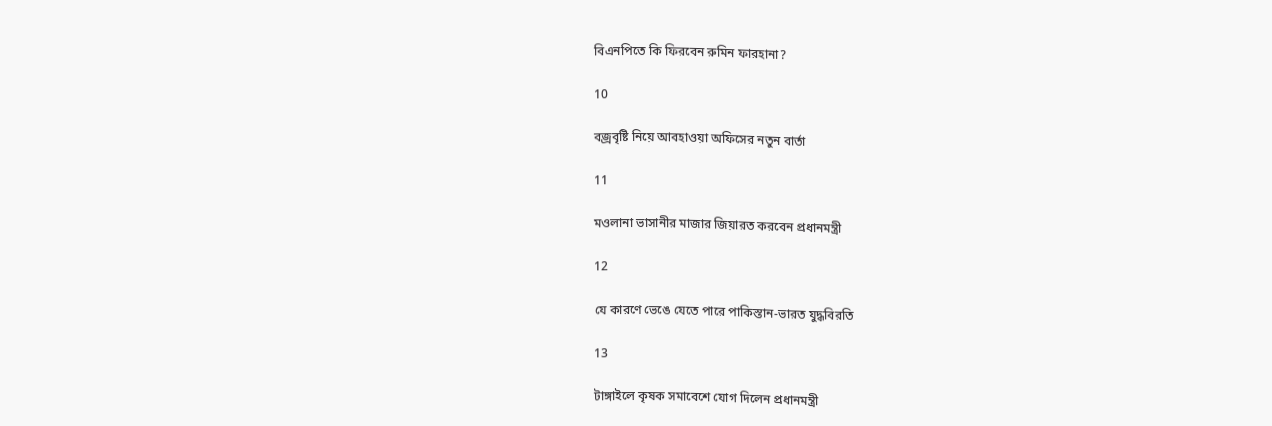বিএনপিতে কি ফিরবেন রুমিন ফারহানা?

10

বজ্রবৃষ্টি নিয়ে আবহাওয়া অফিসের নতুন বার্তা

11

মওলানা ভাসানীর মাজার জিয়ারত করবেন প্রধানমন্ত্রী

12

যে কারণে ভেঙে যেতে পারে পাকিস্তান-ভারত যুদ্ধবিরতি

13

টাঙ্গাইলে কৃষক সমাবেশে যোগ দিলেন প্রধানমন্ত্রী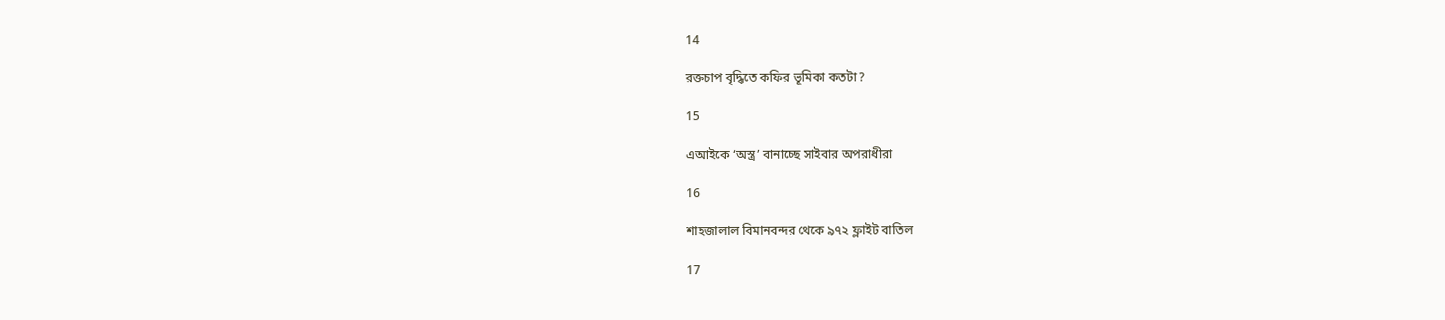14

রক্তচাপ বৃদ্ধিতে কফির ভূমিকা কতটা?

15

এআইকে ‘অস্ত্র’ বানাচ্ছে সাইবার অপরাধীরা

16

শাহজালাল বিমানবন্দর থেকে ৯৭২ ফ্লাইট বাতিল

17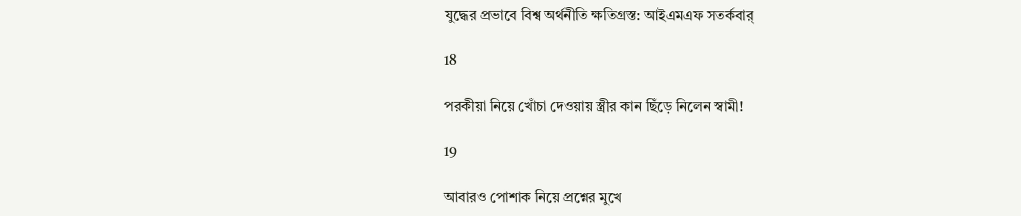যুদ্ধের প্রভাবে বিশ্ব অর্থনীতি ক্ষতিগ্রস্ত: আইএমএফ সতর্কবার্

18

পরকীয়া নিয়ে খোঁচা দেওয়ায় স্ত্রীর কান ছিঁড়ে নিলেন স্বামী!

19

আবারও পোশাক নিয়ে প্রশ্নের মুখে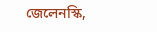জেলেনস্কি,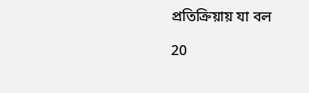প্রতিক্রিয়ায় যা বল

20